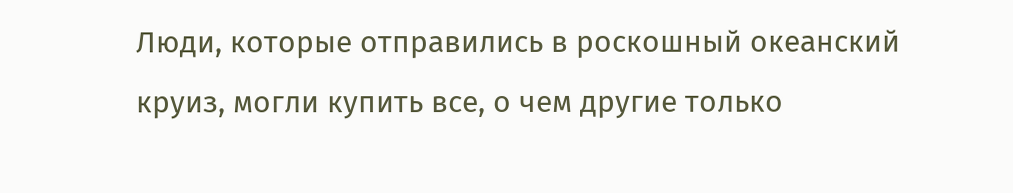Люди, которые отправились в роскошный океанский круиз, могли купить все, о чем другие только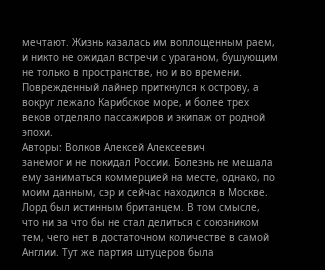мечтают. Жизнь казалась им воплощенным раем, и никто не ожидал встречи с ураганом, бушующим не только в пространстве, но и во времени. Поврежденный лайнер приткнулся к острову, а вокруг лежало Карибское море, и более трех веков отделяло пассажиров и экипаж от родной эпохи.
Авторы: Волков Алексей Алексеевич
занемог и не покидал России. Болезнь не мешала ему заниматься коммерцией на месте, однако, по моим данным, сэр и сейчас находился в Москве.
Лорд был истинным британцем. В том смысле, что ни за что бы не стал делиться с союзником тем, чего нет в достаточном количестве в самой Англии. Тут же партия штуцеров была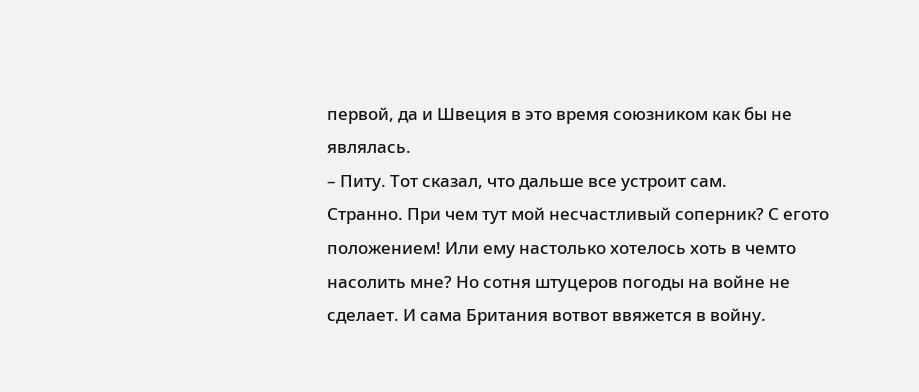первой, да и Швеция в это время союзником как бы не являлась.
– Питу. Тот сказал, что дальше все устроит сам.
Странно. При чем тут мой несчастливый соперник? С егото положением! Или ему настолько хотелось хоть в чемто насолить мне? Но сотня штуцеров погоды на войне не сделает. И сама Британия вотвот ввяжется в войну.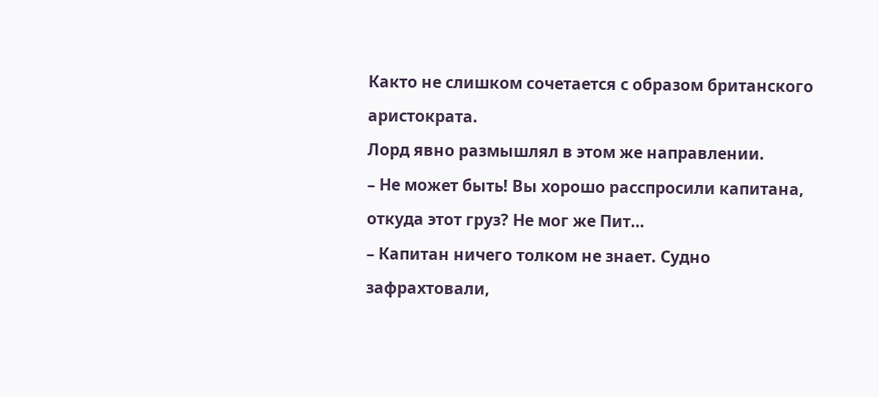Както не слишком сочетается с образом британского аристократа.
Лорд явно размышлял в этом же направлении.
– Не может быть! Вы хорошо расспросили капитана, откуда этот груз? Не мог же Пит…
– Капитан ничего толком не знает. Судно зафрахтовали,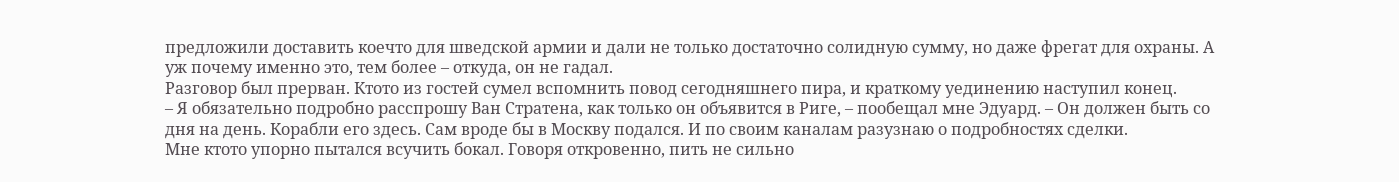предложили доставить коечто для шведской армии и дали не только достаточно солидную сумму, но даже фрегат для охраны. А уж почему именно это, тем более – откуда, он не гадал.
Разговор был прерван. Ктото из гостей сумел вспомнить повод сегодняшнего пира, и краткому уединению наступил конец.
– Я обязательно подробно расспрошу Ван Стратена, как только он объявится в Риге, – пообещал мне Эдуард. – Он должен быть со дня на день. Корабли его здесь. Сам вроде бы в Москву подался. И по своим каналам разузнаю о подробностях сделки.
Мне ктото упорно пытался всучить бокал. Говоря откровенно, пить не сильно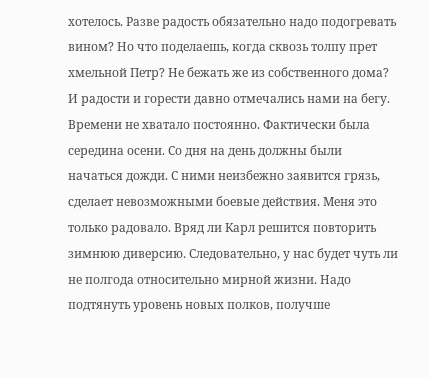хотелось. Разве радость обязательно надо подогревать вином? Но что поделаешь, когда сквозь толпу прет хмельной Петр? Не бежать же из собственного дома?
И радости и горести давно отмечались нами на бегу. Времени не хватало постоянно. Фактически была середина осени. Со дня на день должны были начаться дожди. С ними неизбежно заявится грязь, сделает невозможными боевые действия. Меня это только радовало. Вряд ли Карл решится повторить зимнюю диверсию. Следовательно, у нас будет чуть ли не полгода относительно мирной жизни. Надо подтянуть уровень новых полков, получше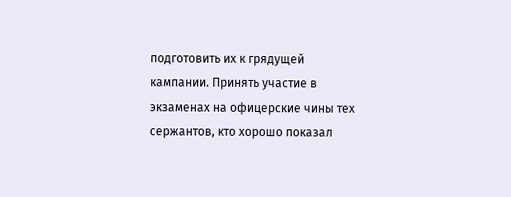подготовить их к грядущей кампании. Принять участие в экзаменах на офицерские чины тех сержантов, кто хорошо показал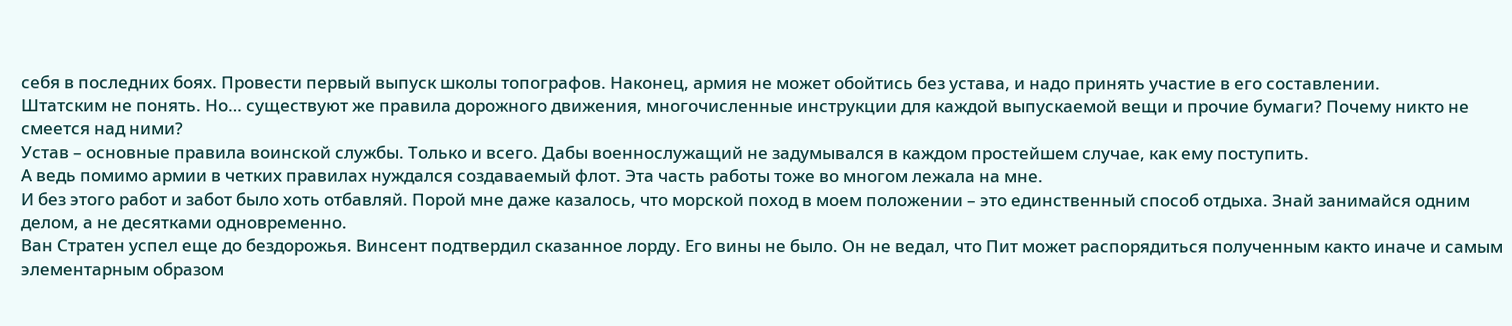себя в последних боях. Провести первый выпуск школы топографов. Наконец, армия не может обойтись без устава, и надо принять участие в его составлении.
Штатским не понять. Но… существуют же правила дорожного движения, многочисленные инструкции для каждой выпускаемой вещи и прочие бумаги? Почему никто не смеется над ними?
Устав – основные правила воинской службы. Только и всего. Дабы военнослужащий не задумывался в каждом простейшем случае, как ему поступить.
А ведь помимо армии в четких правилах нуждался создаваемый флот. Эта часть работы тоже во многом лежала на мне.
И без этого работ и забот было хоть отбавляй. Порой мне даже казалось, что морской поход в моем положении – это единственный способ отдыха. Знай занимайся одним делом, а не десятками одновременно.
Ван Стратен успел еще до бездорожья. Винсент подтвердил сказанное лорду. Его вины не было. Он не ведал, что Пит может распорядиться полученным както иначе и самым элементарным образом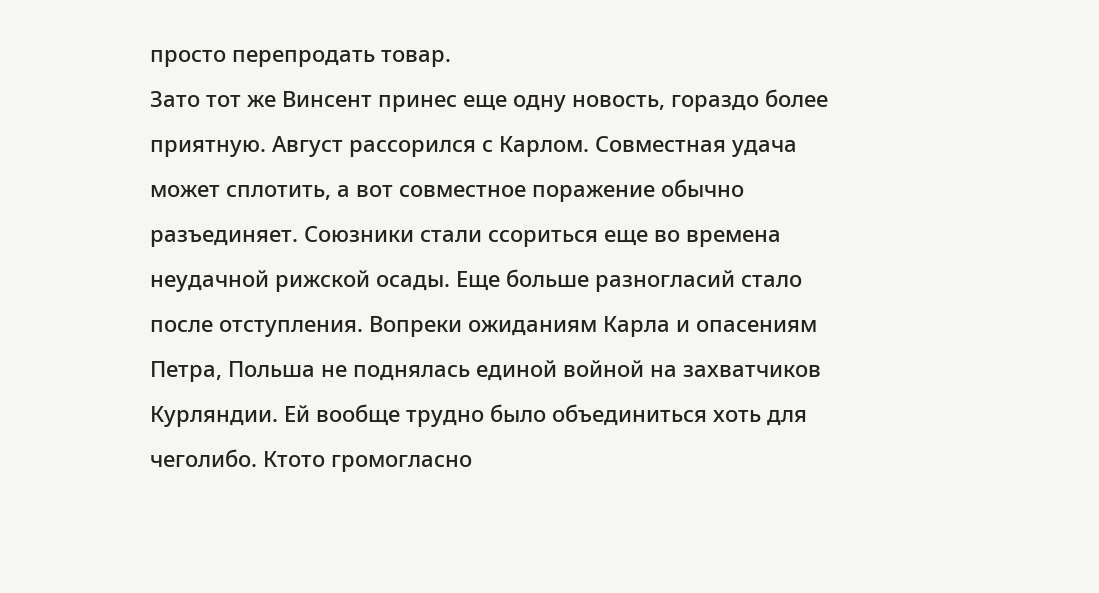просто перепродать товар.
Зато тот же Винсент принес еще одну новость, гораздо более приятную. Август рассорился с Карлом. Совместная удача может сплотить, а вот совместное поражение обычно разъединяет. Союзники стали ссориться еще во времена неудачной рижской осады. Еще больше разногласий стало после отступления. Вопреки ожиданиям Карла и опасениям Петра, Польша не поднялась единой войной на захватчиков Курляндии. Ей вообще трудно было объединиться хоть для чеголибо. Ктото громогласно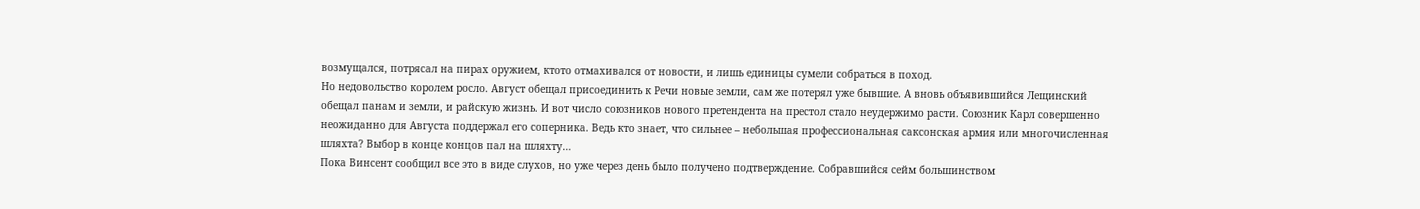возмущался, потрясал на пирах оружием, ктото отмахивался от новости, и лишь единицы сумели собраться в поход.
Но недовольство королем росло. Август обещал присоединить к Речи новые земли, сам же потерял уже бывшие. А вновь объявившийся Лещинский обещал панам и земли, и райскую жизнь. И вот число союзников нового претендента на престол стало неудержимо расти. Союзник Карл совершенно неожиданно для Августа поддержал его соперника. Ведь кто знает, что сильнее – небольшая профессиональная саксонская армия или многочисленная шляхта? Выбор в конце концов пал на шляхту…
Пока Винсент сообщил все это в виде слухов, но уже через день было получено подтверждение. Собравшийся сейм большинством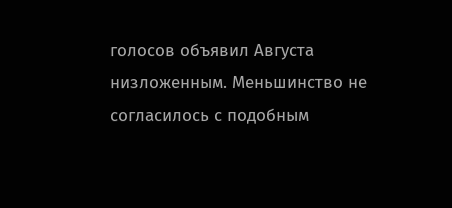голосов объявил Августа низложенным. Меньшинство не согласилось с подобным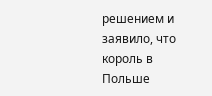решением и заявило, что король в Польше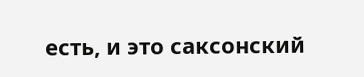есть, и это саксонский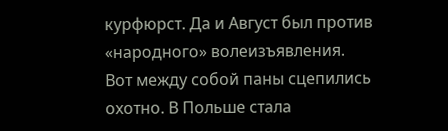курфюрст. Да и Август был против «народного» волеизъявления.
Вот между собой паны сцепились охотно. В Польше стала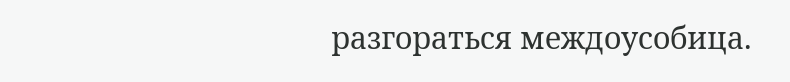разгораться междоусобица.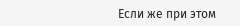Если же при этом